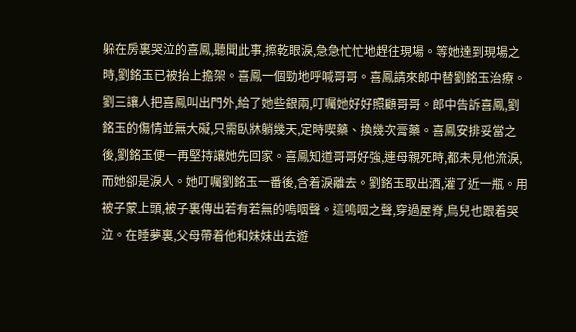躲在房裏哭泣的喜鳳,聽聞此事,擦乾眼淚,急急忙忙地趕往現場。等她達到現場之時,劉銘玉已被抬上擔架。喜鳳一個勁地呼喊哥哥。喜鳳請來郎中替劉銘玉治療。劉三讓人把喜鳳叫出門外,給了她些銀兩,叮囑她好好照顧哥哥。郎中告訴喜鳳,劉銘玉的傷情並無大礙,只需臥牀躺幾天,定時喫藥、換幾次膏藥。喜鳳安排妥當之後,劉銘玉便一再堅持讓她先回家。喜鳳知道哥哥好強,連母親死時,都未見他流淚,而她卻是淚人。她叮囑劉銘玉一番後,含着淚離去。劉銘玉取出酒,灌了近一瓶。用被子蒙上頭,被子裏傳出若有若無的嗚咽聲。這嗚咽之聲,穿過屋脊,鳥兒也跟着哭泣。在睡夢裏,父母帶着他和妹妹出去遊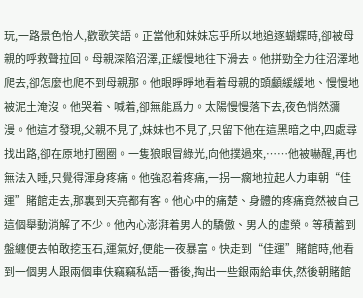玩,一路景色怡人,歡歌笑語。正當他和妹妹忘乎所以地追逐蝴蝶時,卻被母親的呼救聲拉回。母親深陷沼澤,正緩慢地往下滑去。他拼勁全力往沼澤地爬去,卻怎麼也爬不到母親那。他眼睜睜地看着母親的頭顱緩緩地、慢慢地被泥土淹沒。他哭着、喊着,卻無能爲力。太陽慢慢落下去,夜色悄然瀰漫。他這才發現,父親不見了,妹妹也不見了,只留下他在這黑暗之中,四處尋找出路,卻在原地打圈圈。一隻狼眼冒綠光,向他撲過來,……他被嚇醒,再也無法入睡,只覺得渾身疼痛。他強忍着疼痛,一拐一瘸地拉起人力車朝“佳運”賭館走去,那裏到天亮都有客。他心中的痛楚、身體的疼痛竟然被自己這個舉動消解了不少。他內心澎湃着男人的驕傲、男人的虛榮。等積蓄到盤纏便去帕敢挖玉石,運氣好,便能一夜暴富。快走到“佳運”賭館時,他看到一個男人跟兩個車伕竊竊私語一番後,掏出一些銀兩給車伕,然後朝賭館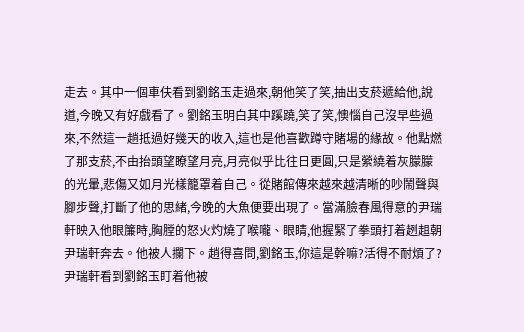走去。其中一個車伕看到劉銘玉走過來,朝他笑了笑,抽出支菸遞給他,說道,今晚又有好戲看了。劉銘玉明白其中蹊蹺,笑了笑,懊惱自己沒早些過來,不然這一趟抵過好幾天的收入,這也是他喜歡蹲守賭場的緣故。他點燃了那支菸,不由抬頭望瞭望月亮,月亮似乎比往日更圓,只是縈繞着灰朦朦的光暈,悲傷又如月光樣籠罩着自己。從賭館傳來越來越清晰的吵鬧聲與腳步聲,打斷了他的思緒,今晚的大魚便要出現了。當滿臉春風得意的尹瑞軒映入他眼簾時,胸膛的怒火灼燒了喉嚨、眼睛,他握緊了拳頭打着趔趄朝尹瑞軒奔去。他被人攔下。趙得喜問,劉銘玉,你這是幹嘛?活得不耐煩了?尹瑞軒看到劉銘玉盯着他被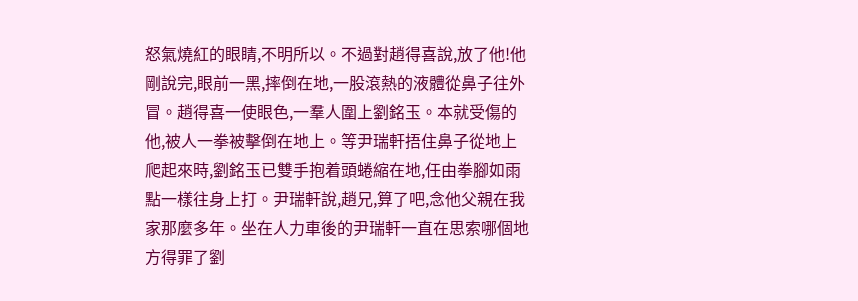怒氣燒紅的眼睛,不明所以。不過對趙得喜說,放了他!他剛說完,眼前一黑,摔倒在地,一股滾熱的液體從鼻子往外冒。趙得喜一使眼色,一羣人圍上劉銘玉。本就受傷的他,被人一拳被擊倒在地上。等尹瑞軒捂住鼻子從地上爬起來時,劉銘玉已雙手抱着頭蜷縮在地,任由拳腳如雨點一樣往身上打。尹瑞軒說,趙兄,算了吧,念他父親在我家那麼多年。坐在人力車後的尹瑞軒一直在思索哪個地方得罪了劉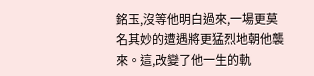銘玉,沒等他明白過來,一場更莫名其妙的遭遇將更猛烈地朝他襲來。這,改變了他一生的軌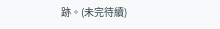跡。(未完待續)